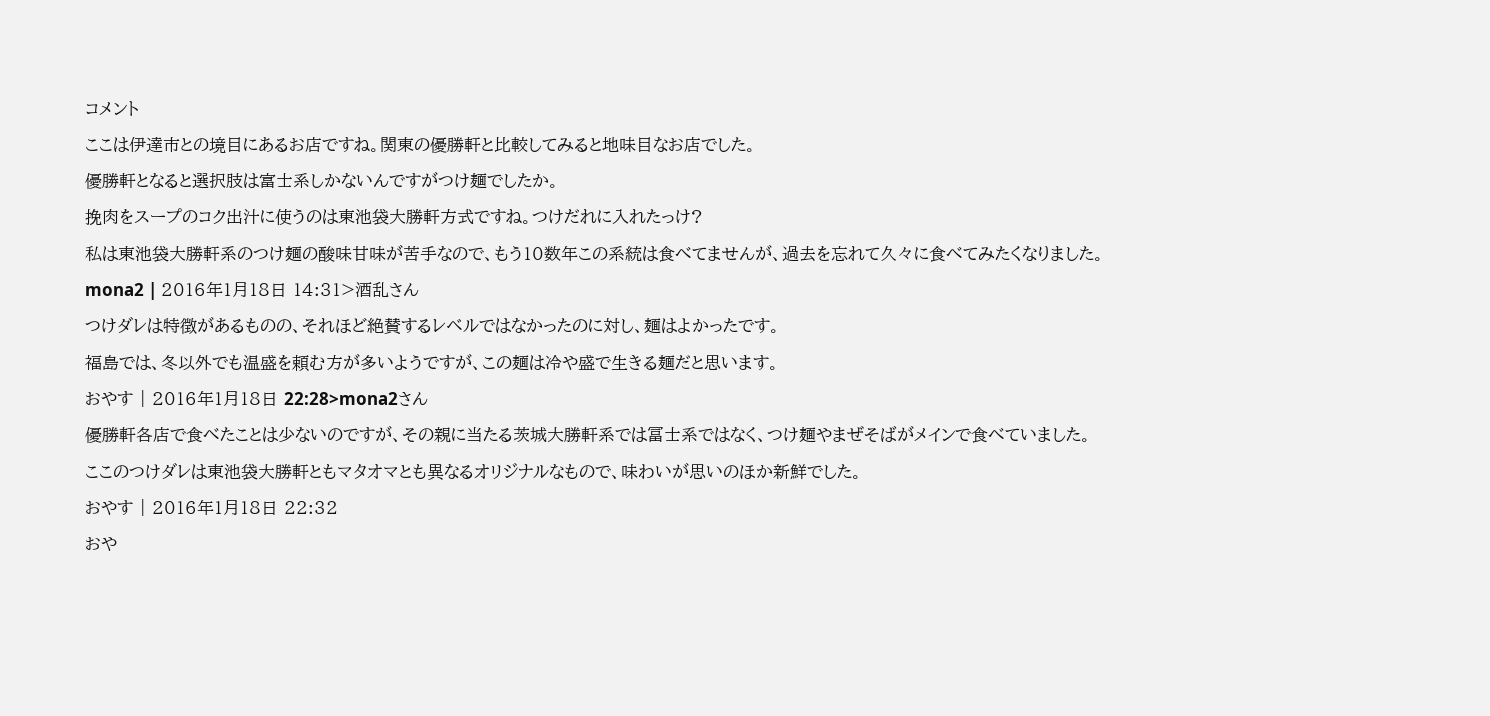コメント
ここは伊達市との境目にあるお店ですね。関東の優勝軒と比較してみると地味目なお店でした。
優勝軒となると選択肢は富士系しかないんですがつけ麺でしたか。
挽肉をスープのコク出汁に使うのは東池袋大勝軒方式ですね。つけだれに入れたっけ?
私は東池袋大勝軒系のつけ麺の酸味甘味が苦手なので、もう10数年この系統は食べてませんが、過去を忘れて久々に食べてみたくなりました。
mona2 | 2016年1月18日 14:31>酒乱さん
つけダレは特徴があるものの、それほど絶賛するレベルではなかったのに対し、麺はよかったです。
福島では、冬以外でも温盛を頼む方が多いようですが、この麺は冷や盛で生きる麺だと思います。
おやす | 2016年1月18日 22:28>mona2さん
優勝軒各店で食べたことは少ないのですが、その親に当たる茨城大勝軒系では冨士系ではなく、つけ麺やまぜそばがメインで食べていました。
ここのつけダレは東池袋大勝軒ともマタオマとも異なるオリジナルなもので、味わいが思いのほか新鮮でした。
おやす | 2016年1月18日 22:32
おや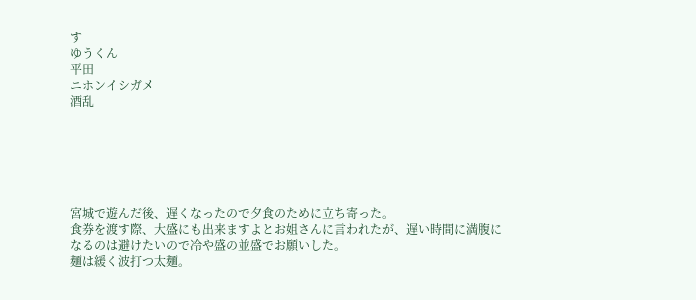す
ゆうくん
平田
ニホンイシガメ
酒乱






宮城で遊んだ後、遅くなったので夕食のために立ち寄った。
食券を渡す際、大盛にも出来ますよとお姐さんに言われたが、遅い時間に満腹になるのは避けたいので冷や盛の並盛でお願いした。
麺は緩く波打つ太麺。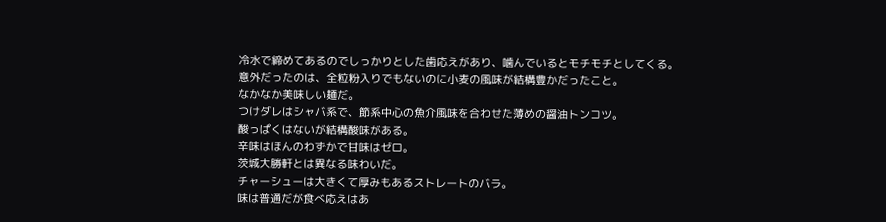冷水で締めてあるのでしっかりとした歯応えがあり、噛んでいるとモチモチとしてくる。
意外だったのは、全粒粉入りでもないのに小麦の風味が結構豊かだったこと。
なかなか美味しい麺だ。
つけダレはシャバ系で、節系中心の魚介風味を合わせた薄めの醤油トンコツ。
酸っぱくはないが結構酸味がある。
辛味はほんのわずかで甘味はゼロ。
茨城大勝軒とは異なる味わいだ。
チャーシューは大きくて厚みもあるストレートのバラ。
味は普通だが食べ応えはあ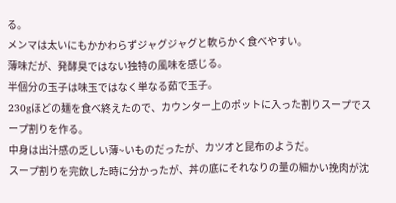る。
メンマは太いにもかかわらずジャグジャグと軟らかく食べやすい。
薄味だが、発酵臭ではない独特の風味を感じる。
半個分の玉子は味玉ではなく単なる茹で玉子。
230gほどの麺を食べ終えたので、カウンター上のポットに入った割りスープでスープ割りを作る。
中身は出汁感の乏しい薄~いものだったが、カツオと昆布のようだ。
スープ割りを完飲した時に分かったが、丼の底にそれなりの量の細かい挽肉が沈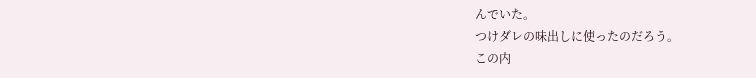んでいた。
つけダレの味出しに使ったのだろう。
この内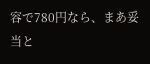容で780円なら、まあ妥当と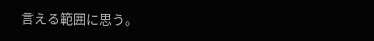言える範囲に思う。